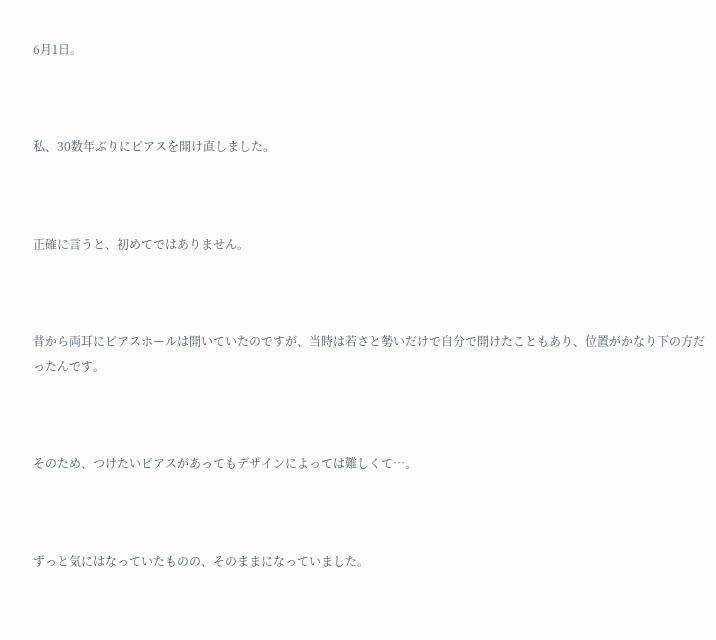6月1日。



私、30数年ぶりにピアスを開け直しました。



正確に言うと、初めてではありません。



昔から両耳にピアスホールは開いていたのですが、当時は若さと勢いだけで自分で開けたこともあり、位置がかなり下の方だったんです。



そのため、つけたいピアスがあってもデザインによっては難しくて…。



ずっと気にはなっていたものの、そのままになっていました。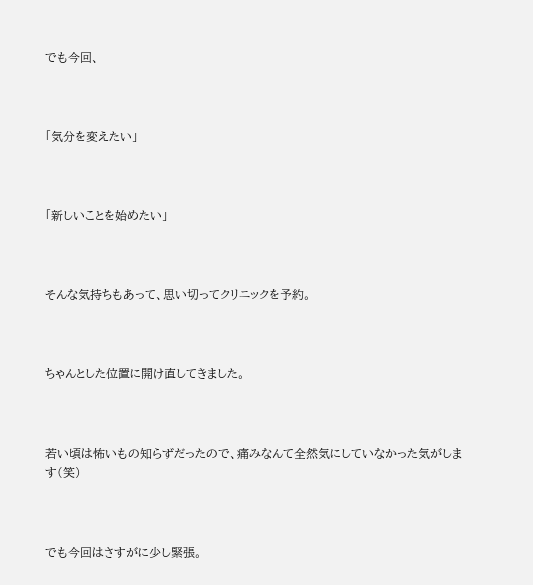でも今回、



「気分を変えたい」



「新しいことを始めたい」



そんな気持ちもあって、思い切ってクリニックを予約。



ちゃんとした位置に開け直してきました。



若い頃は怖いもの知らずだったので、痛みなんて全然気にしていなかった気がします(笑)



でも今回はさすがに少し緊張。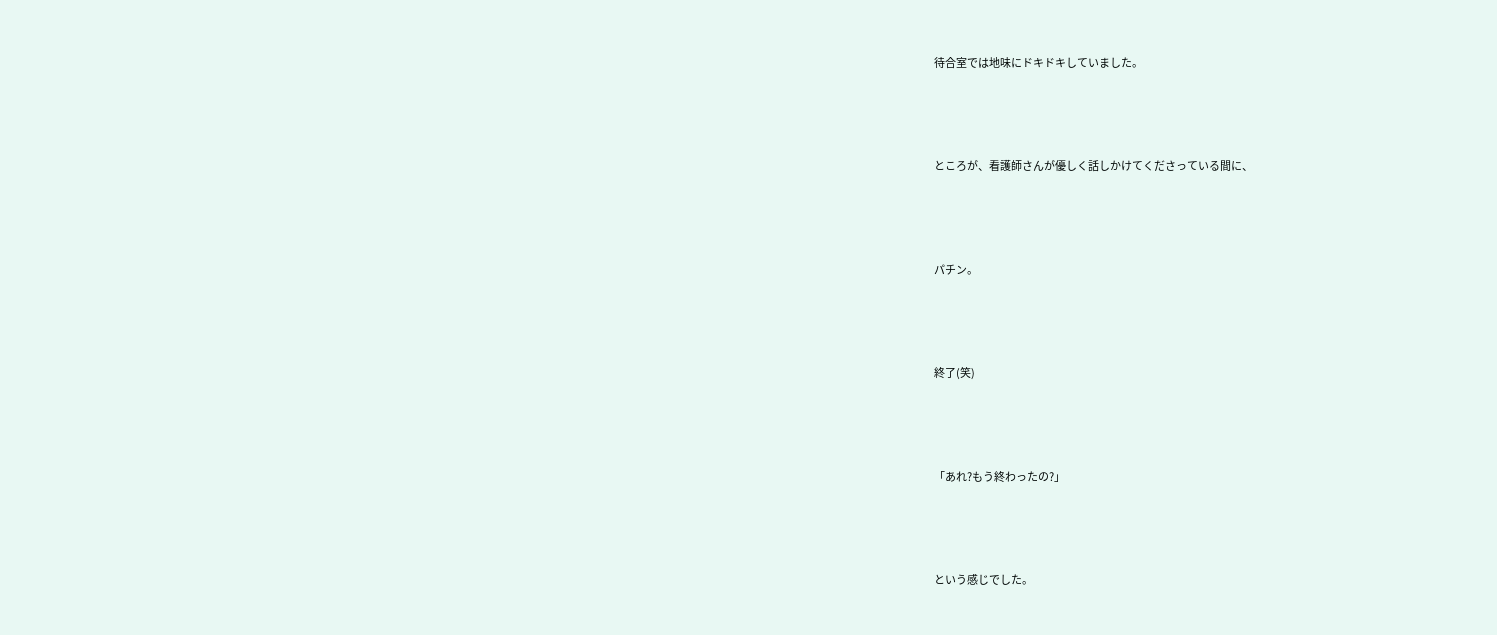待合室では地味にドキドキしていました。



ところが、看護師さんが優しく話しかけてくださっている間に、



パチン。



終了(笑)



「あれ?もう終わったの?」



という感じでした。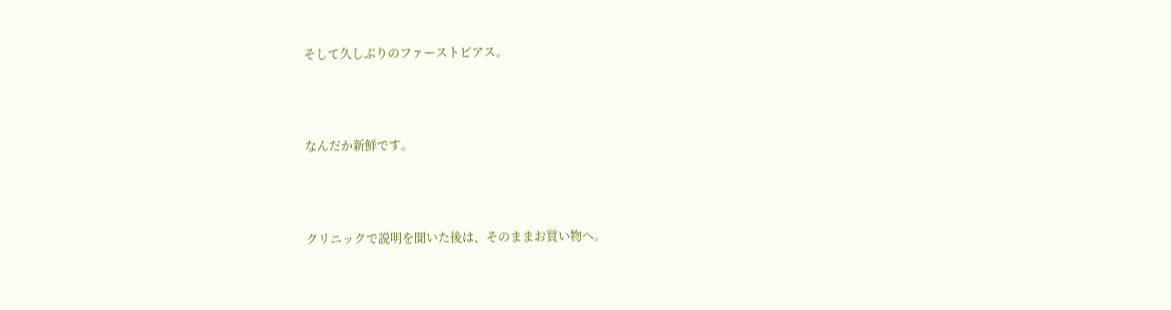そして久しぶりのファーストピアス。



なんだか新鮮です。



クリニックで説明を聞いた後は、そのままお買い物へ。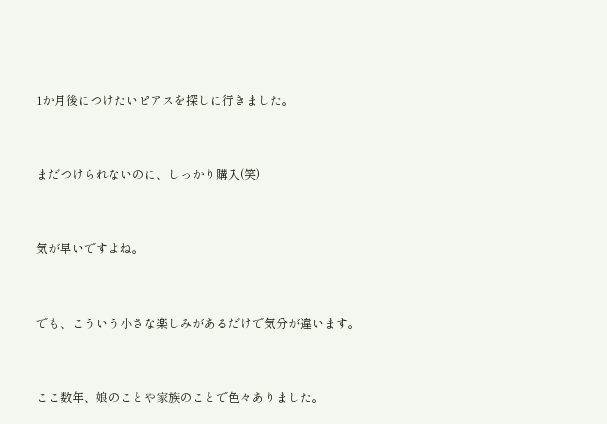1か月後につけたいピアスを探しに行きました。



まだつけられないのに、しっかり購入(笑)



気が早いですよね。



でも、こういう小さな楽しみがあるだけで気分が違います。



ここ数年、娘のことや家族のことで色々ありました。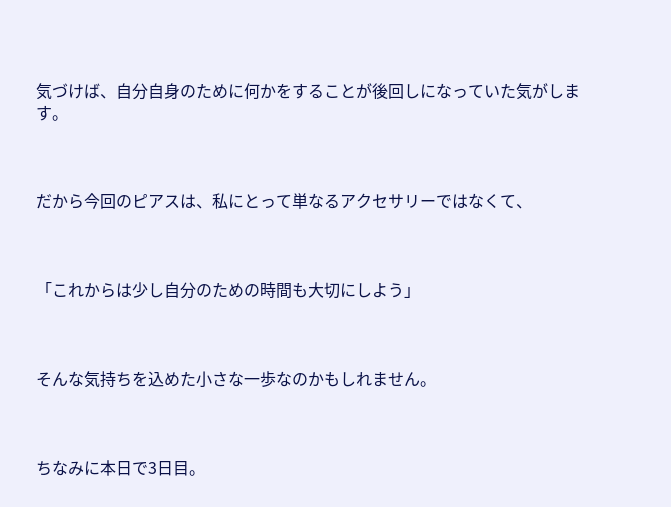気づけば、自分自身のために何かをすることが後回しになっていた気がします。



だから今回のピアスは、私にとって単なるアクセサリーではなくて、



「これからは少し自分のための時間も大切にしよう」



そんな気持ちを込めた小さな一歩なのかもしれません。



ちなみに本日で3日目。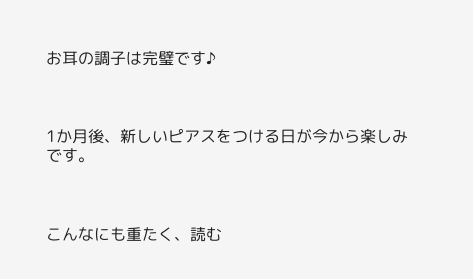お耳の調子は完璧です♪



1か月後、新しいピアスをつける日が今から楽しみです。



こんなにも重たく、読む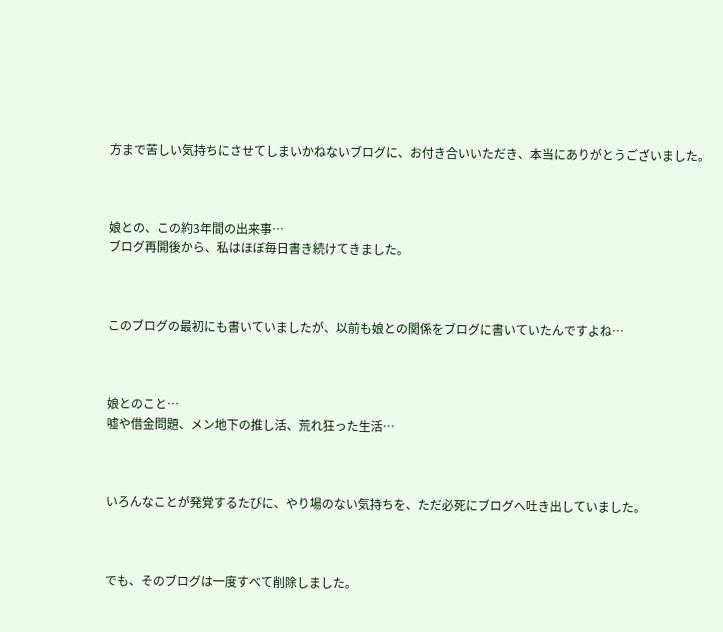方まで苦しい気持ちにさせてしまいかねないブログに、お付き合いいただき、本当にありがとうございました。



娘との、この約3年間の出来事…
ブログ再開後から、私はほぼ毎日書き続けてきました。



このブログの最初にも書いていましたが、以前も娘との関係をブログに書いていたんですよね…



娘とのこと…
嘘や借金問題、メン地下の推し活、荒れ狂った生活…



いろんなことが発覚するたびに、やり場のない気持ちを、ただ必死にブログへ吐き出していました。



でも、そのブログは一度すべて削除しました。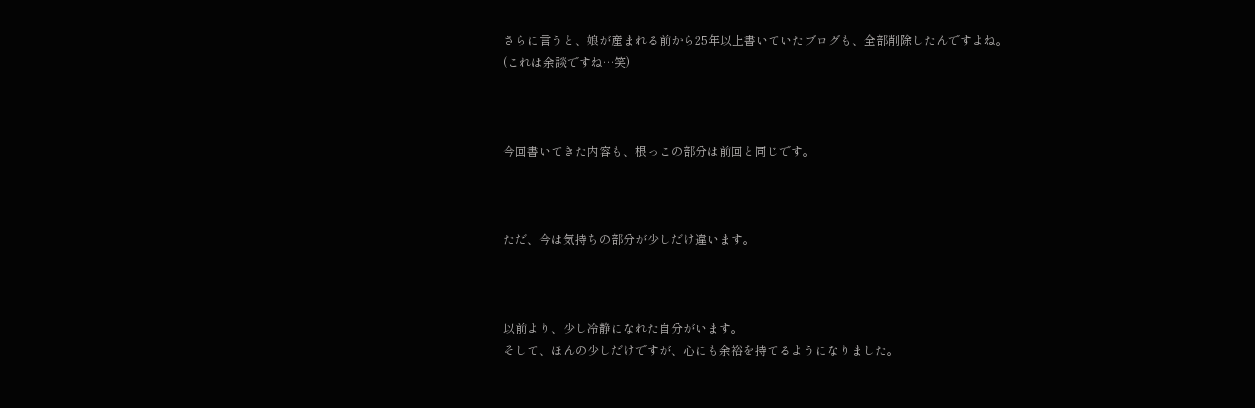さらに言うと、娘が産まれる前から25年以上書いていたブログも、全部削除したんですよね。
(これは余談ですね…笑)



今回書いてきた内容も、根っこの部分は前回と同じです。



ただ、今は気持ちの部分が少しだけ違います。



以前より、少し冷静になれた自分がいます。
そして、ほんの少しだけですが、心にも余裕を持てるようになりました。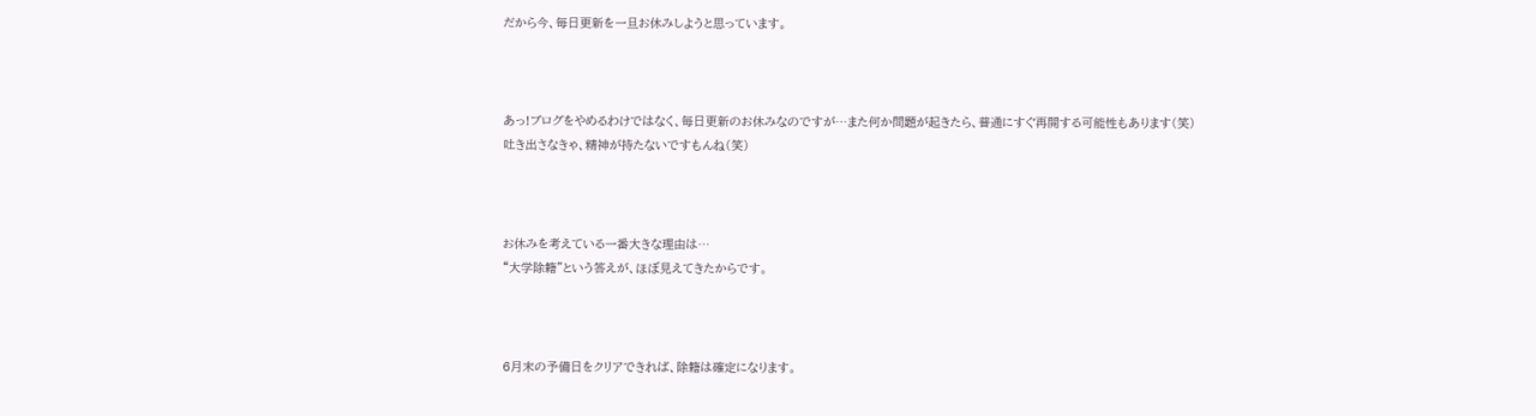だから今、毎日更新を一旦お休みしようと思っています。



あっ!ブログをやめるわけではなく、毎日更新のお休みなのですが…また何か問題が起きたら、普通にすぐ再開する可能性もあります(笑)
吐き出さなきゃ、精神が持たないですもんね(笑)



お休みを考えている一番大きな理由は…
“大学除籍”という答えが、ほぼ見えてきたからです。



6月末の予備日をクリアできれば、除籍は確定になります。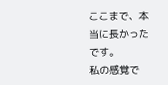ここまで、本当に長かったです。
私の感覚で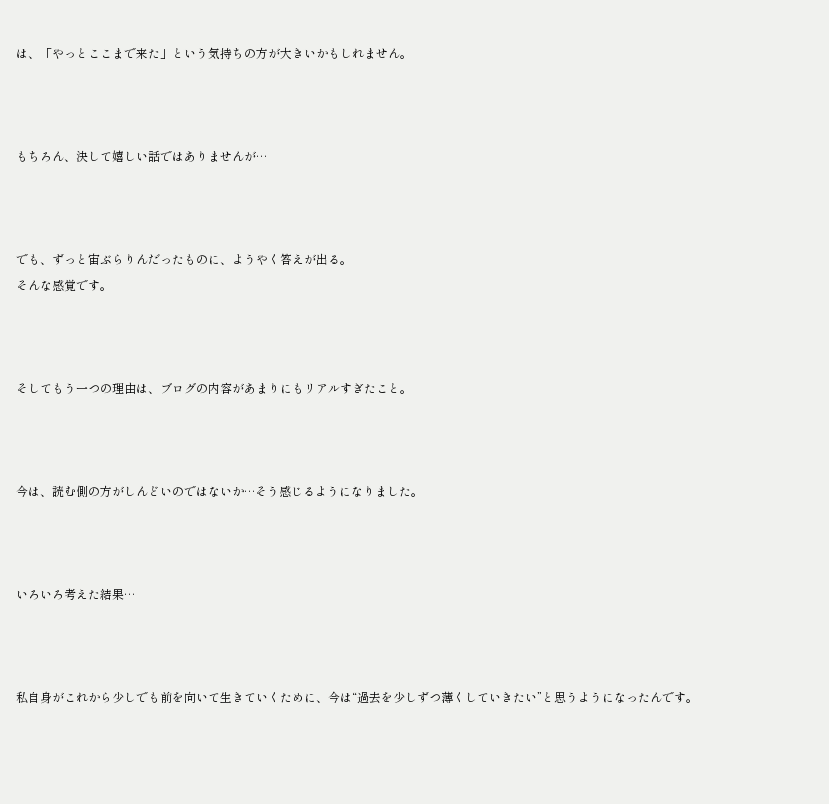は、「やっとここまで来た」という気持ちの方が大きいかもしれません。



もちろん、決して嬉しい話ではありませんが…



でも、ずっと宙ぶらりんだったものに、ようやく答えが出る。
そんな感覚です。



そしてもう一つの理由は、ブログの内容があまりにもリアルすぎたこと。



今は、読む側の方がしんどいのではないか…そう感じるようになりました。



いろいろ考えた結果…



私自身がこれから少しでも前を向いて生きていくために、今は“過去を少しずつ薄くしていきたい”と思うようになったんです。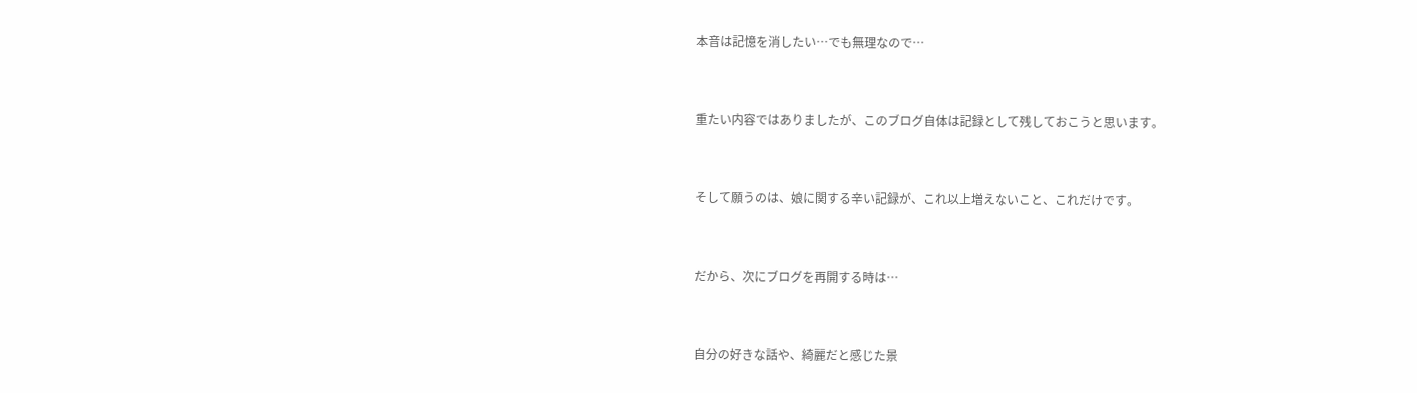本音は記憶を消したい…でも無理なので…



重たい内容ではありましたが、このブログ自体は記録として残しておこうと思います。



そして願うのは、娘に関する辛い記録が、これ以上増えないこと、これだけです。



だから、次にブログを再開する時は…



自分の好きな話や、綺麗だと感じた景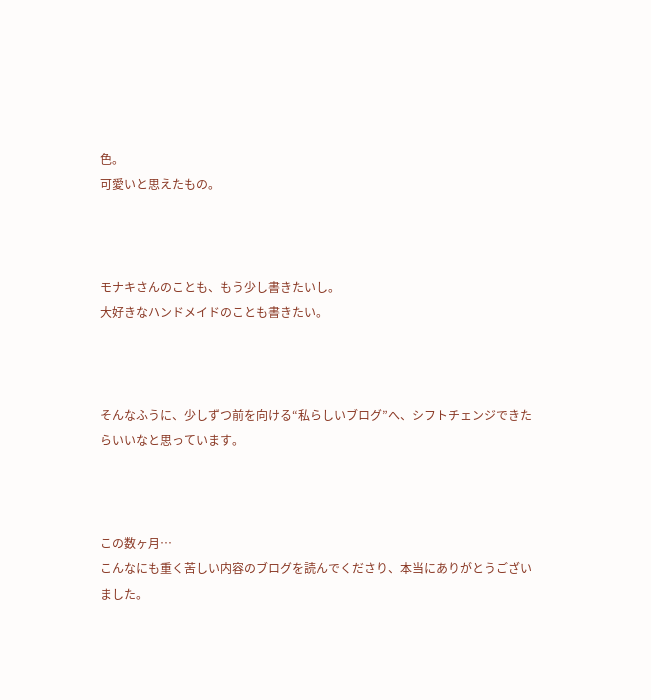色。
可愛いと思えたもの。



モナキさんのことも、もう少し書きたいし。
大好きなハンドメイドのことも書きたい。



そんなふうに、少しずつ前を向ける“私らしいブログ”へ、シフトチェンジできたらいいなと思っています。



この数ヶ月…
こんなにも重く苦しい内容のブログを読んでくださり、本当にありがとうございました。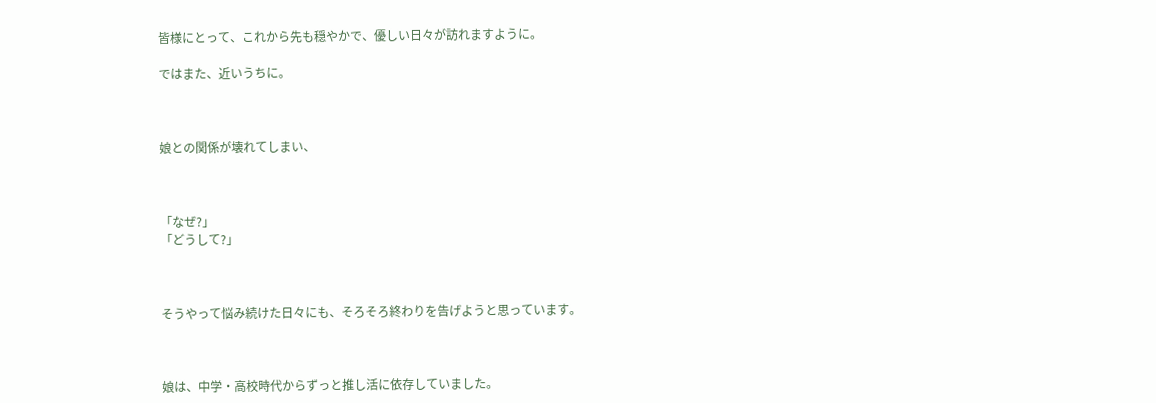皆様にとって、これから先も穏やかで、優しい日々が訪れますように。

ではまた、近いうちに。



娘との関係が壊れてしまい、



「なぜ?」
「どうして?」



そうやって悩み続けた日々にも、そろそろ終わりを告げようと思っています。



娘は、中学・高校時代からずっと推し活に依存していました。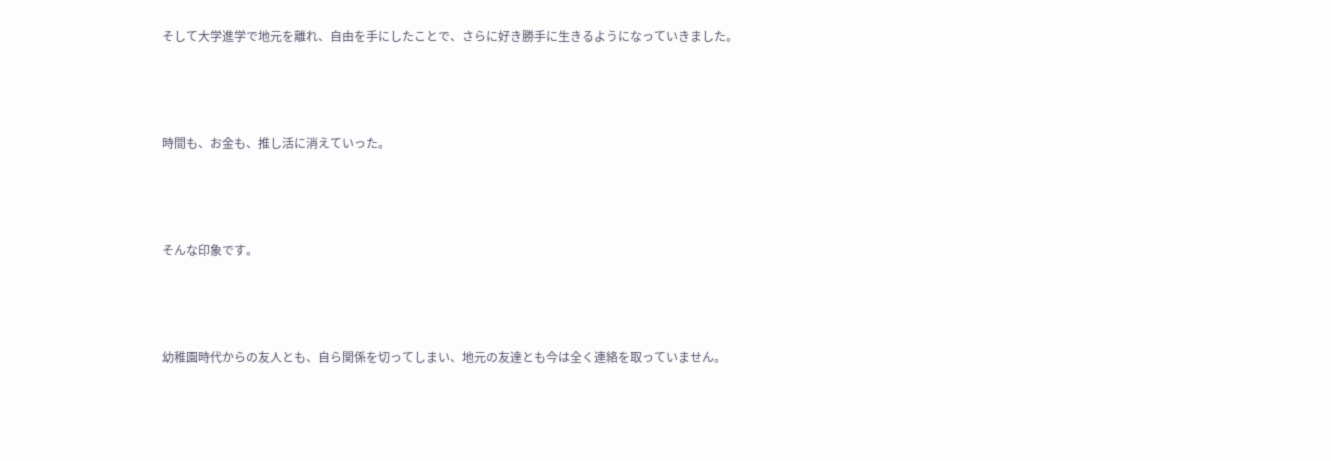そして大学進学で地元を離れ、自由を手にしたことで、さらに好き勝手に生きるようになっていきました。



時間も、お金も、推し活に消えていった。



そんな印象です。



幼稚園時代からの友人とも、自ら関係を切ってしまい、地元の友達とも今は全く連絡を取っていません。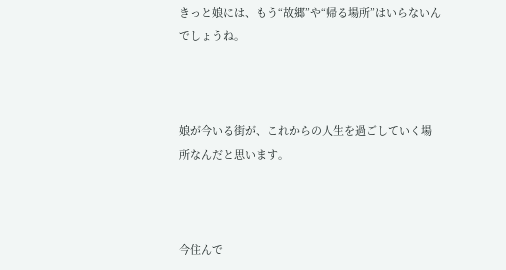きっと娘には、もう“故郷”や“帰る場所”はいらないんでしょうね。



娘が今いる街が、これからの人生を過ごしていく場所なんだと思います。



今住んで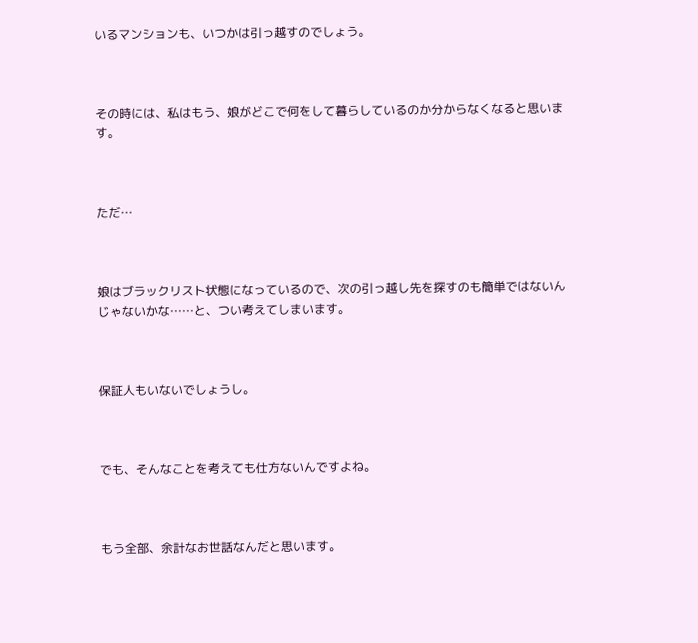いるマンションも、いつかは引っ越すのでしょう。



その時には、私はもう、娘がどこで何をして暮らしているのか分からなくなると思います。



ただ…



娘はブラックリスト状態になっているので、次の引っ越し先を探すのも簡単ではないんじゃないかな……と、つい考えてしまいます。



保証人もいないでしょうし。



でも、そんなことを考えても仕方ないんですよね。



もう全部、余計なお世話なんだと思います。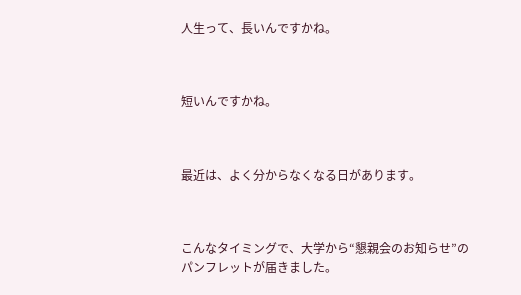人生って、長いんですかね。



短いんですかね。



最近は、よく分からなくなる日があります。



こんなタイミングで、大学から“懇親会のお知らせ”のパンフレットが届きました。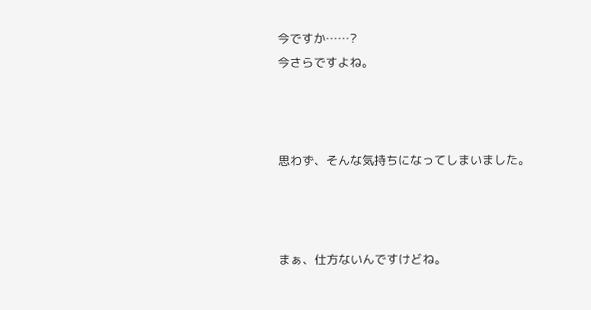今ですか……?
今さらですよね。



思わず、そんな気持ちになってしまいました。



まぁ、仕方ないんですけどね。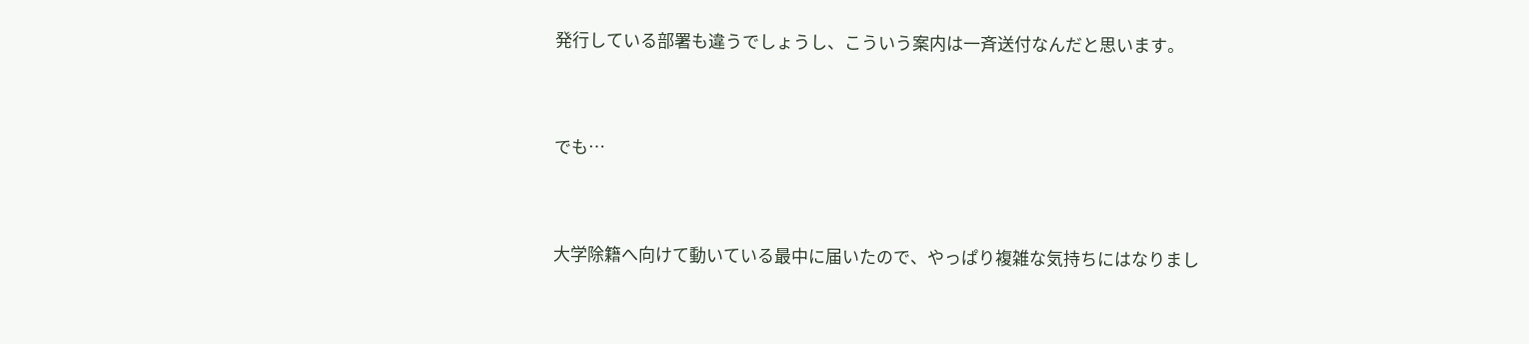発行している部署も違うでしょうし、こういう案内は一斉送付なんだと思います。



でも…



大学除籍へ向けて動いている最中に届いたので、やっぱり複雑な気持ちにはなりまし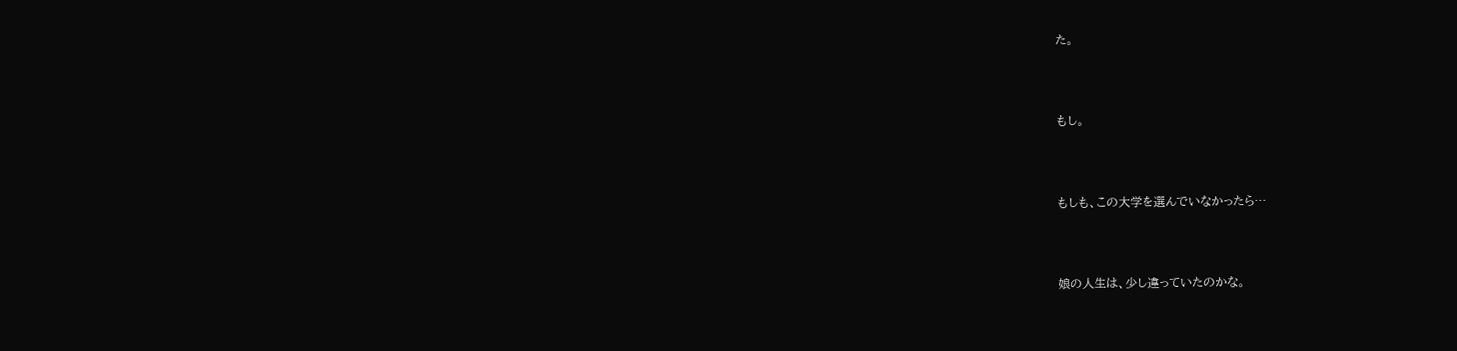た。



もし。



もしも、この大学を選んでいなかったら…



娘の人生は、少し違っていたのかな。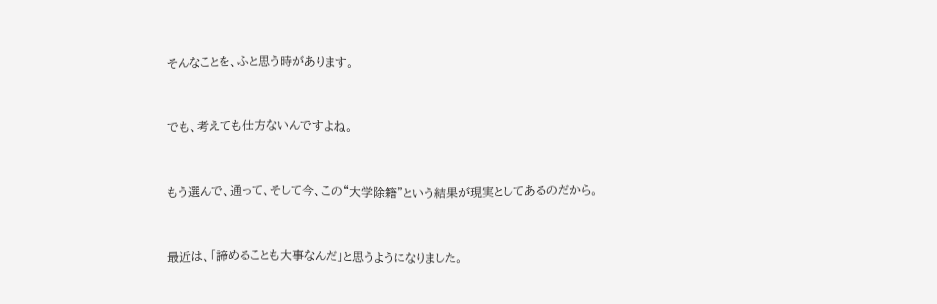そんなことを、ふと思う時があります。



でも、考えても仕方ないんですよね。



もう選んで、通って、そして今、この“大学除籍”という結果が現実としてあるのだから。



最近は、「諦めることも大事なんだ」と思うようになりました。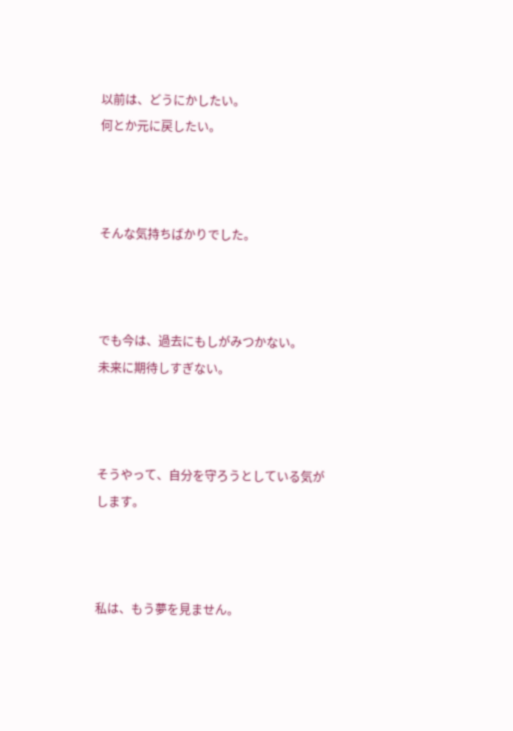以前は、どうにかしたい。
何とか元に戻したい。



そんな気持ちばかりでした。



でも今は、過去にもしがみつかない。
未来に期待しすぎない。



そうやって、自分を守ろうとしている気がします。



私は、もう夢を見ません。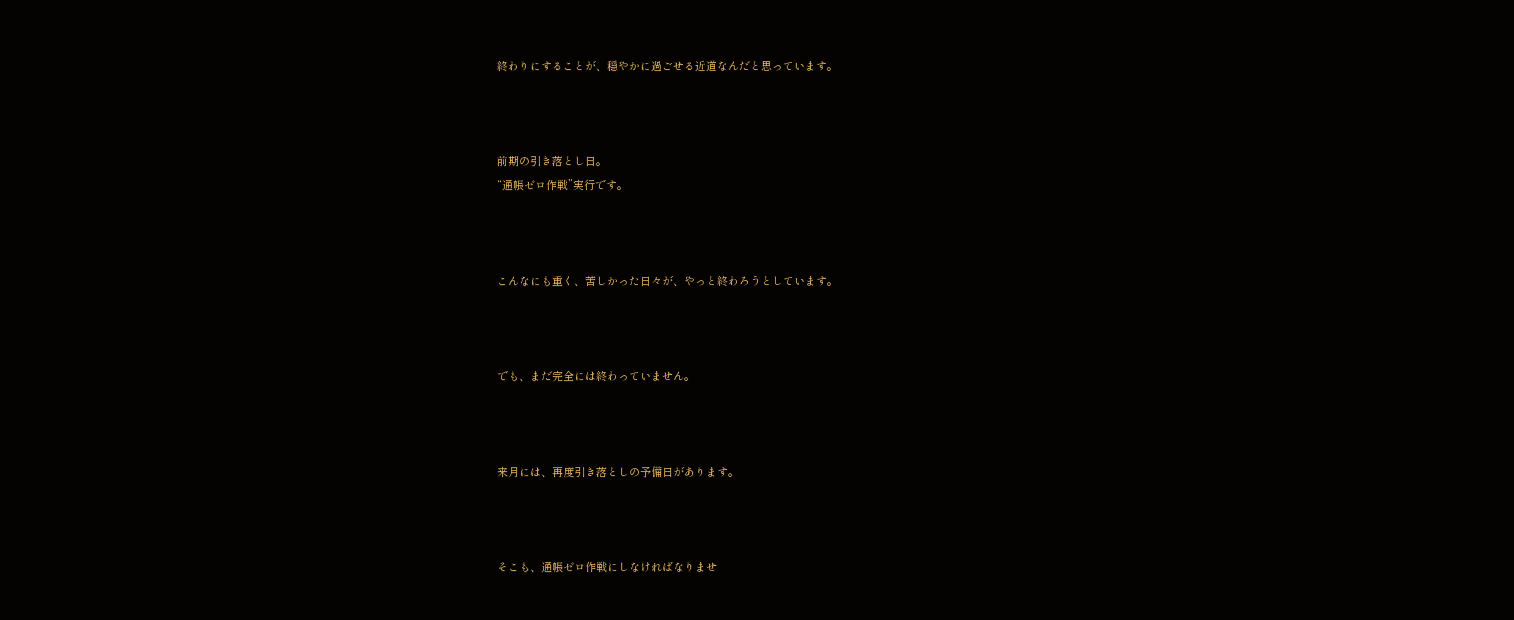終わりにすることが、穏やかに過ごせる近道なんだと思っています。



前期の引き落とし日。
“通帳ゼロ作戦”実行です。



こんなにも重く、苦しかった日々が、やっと終わろうとしています。



でも、まだ完全には終わっていません。



来月には、再度引き落としの予備日があります。



そこも、通帳ゼロ作戦にしなければなりませ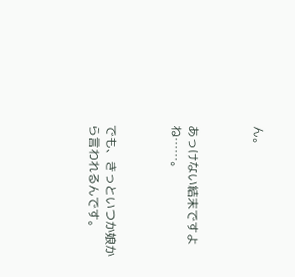ん。



あっけない結末ですよね……。



でも、きっといつか娘から言われるんです。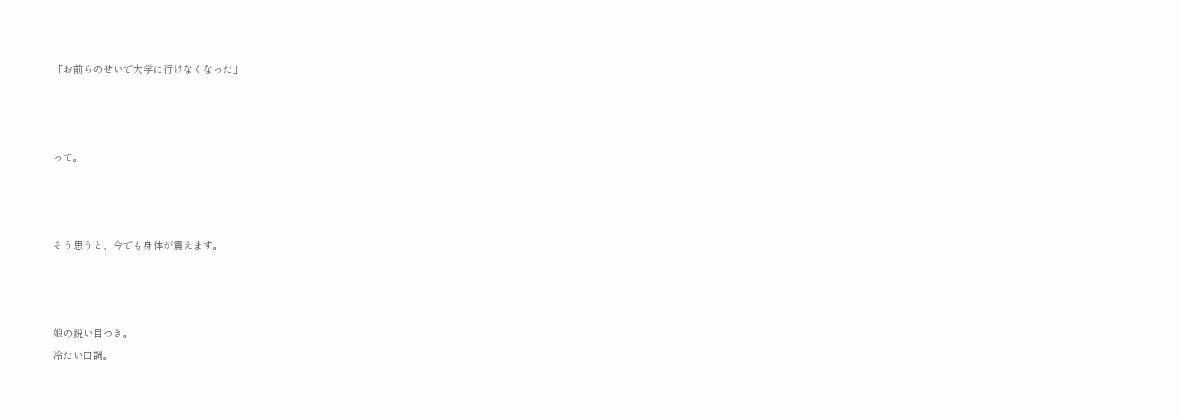「お前らのせいで大学に行けなくなった」



って。



そう思うと、今でも身体が震えます。



娘の鋭い目つき。
冷たい口調。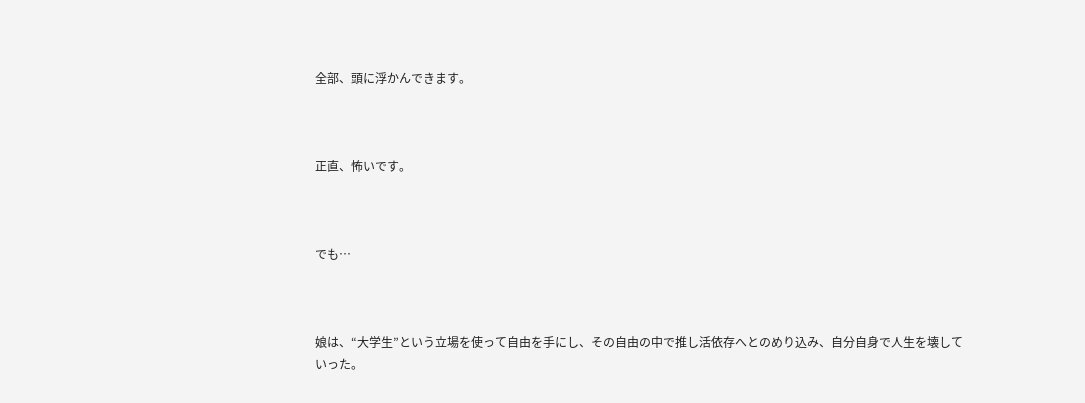全部、頭に浮かんできます。



正直、怖いです。



でも…



娘は、“大学生”という立場を使って自由を手にし、その自由の中で推し活依存へとのめり込み、自分自身で人生を壊していった。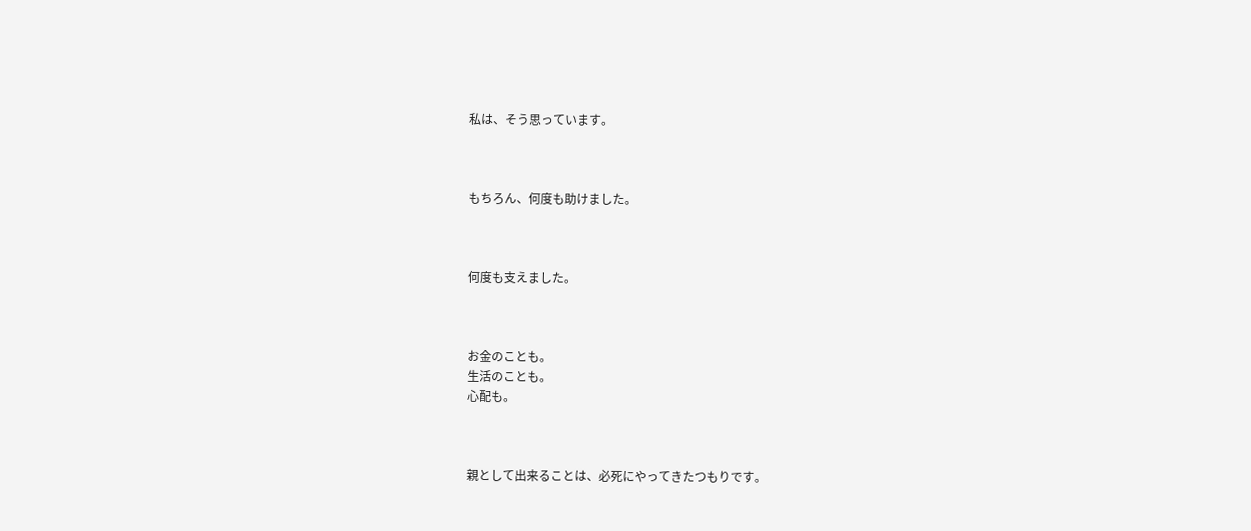私は、そう思っています。



もちろん、何度も助けました。



何度も支えました。



お金のことも。
生活のことも。
心配も。



親として出来ることは、必死にやってきたつもりです。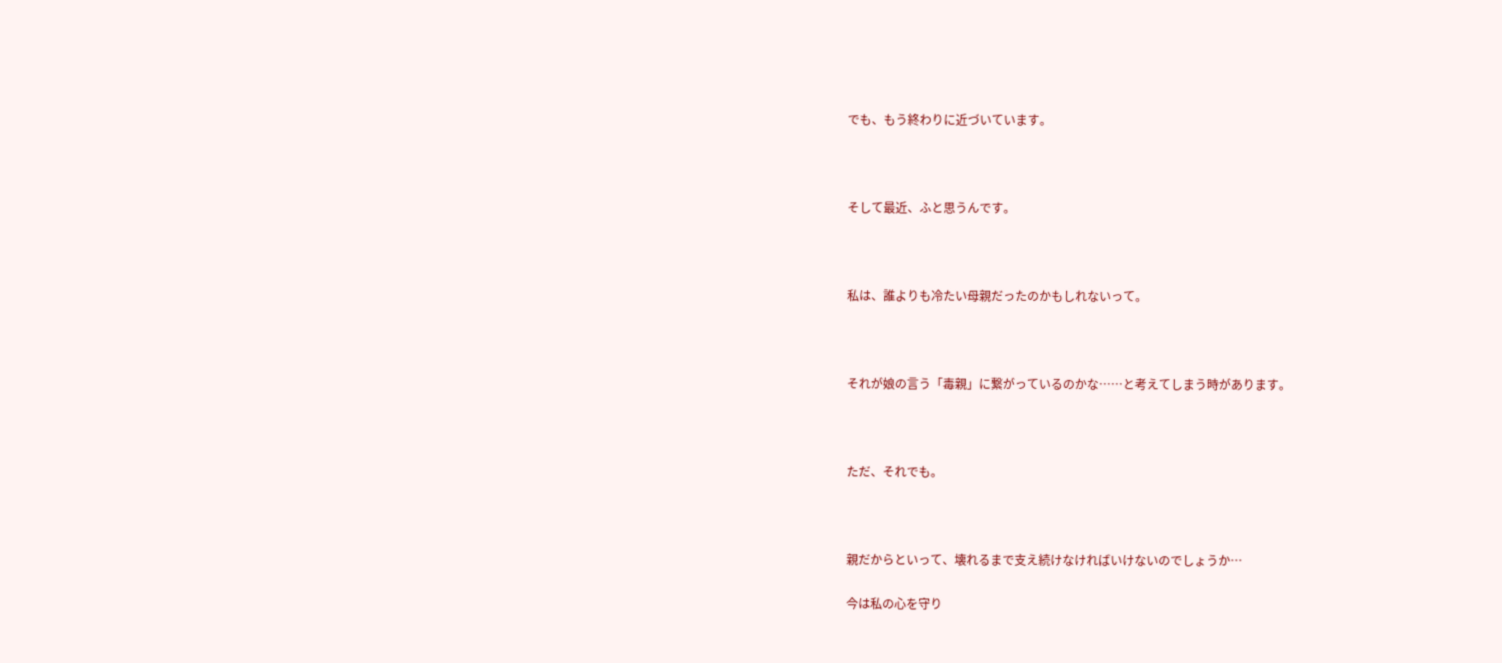でも、もう終わりに近づいています。



そして最近、ふと思うんです。



私は、誰よりも冷たい母親だったのかもしれないって。



それが娘の言う「毒親」に繋がっているのかな……と考えてしまう時があります。



ただ、それでも。



親だからといって、壊れるまで支え続けなければいけないのでしょうか…

今は私の心を守り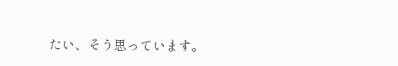たい、そう思っています。